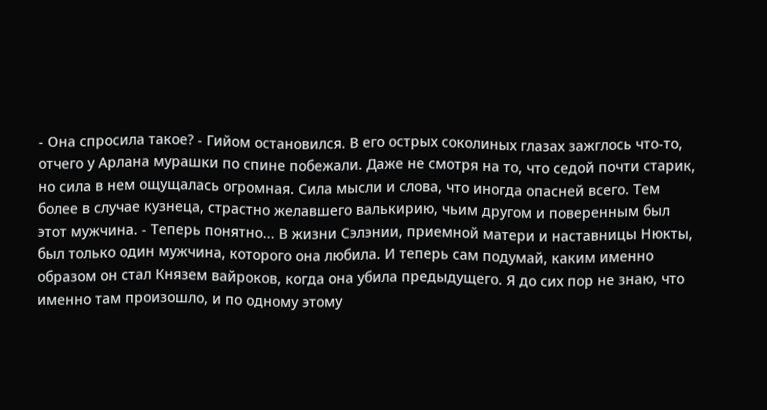- Она спросила такое? - Гийом остановился. В его острых соколиных глазах зажглось что-то, отчего у Арлана мурашки по спине побежали. Даже не смотря на то, что седой почти старик, но сила в нем ощущалась огромная. Сила мысли и слова, что иногда опасней всего. Тем более в случае кузнеца, страстно желавшего валькирию, чьим другом и поверенным был этот мужчина. - Теперь понятно... В жизни Сэлэнии, приемной матери и наставницы Нюкты, был только один мужчина, которого она любила. И теперь сам подумай, каким именно образом он стал Князем вайроков, когда она убила предыдущего. Я до сих пор не знаю, что именно там произошло, и по одному этому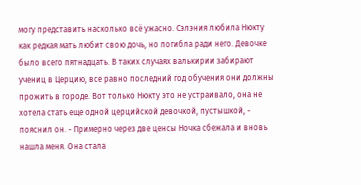могу представить насколько всё ужасно. Сэлэния любила Нюкту как редкая мать любит свою дочь, но погибла ради него. Девочке было всего пятнадцать. В таких случаях валькирии забирают учениц в Церцию, все равно последний год обучения они должны прожить в городе. Вот только Нюкту это не устраивало, она не хотела стать еще одной церцийской девочкой, пустышкой, - пояснил он. - Примерно через две ценсы Ночка сбежала и вновь нашла меня. Она стала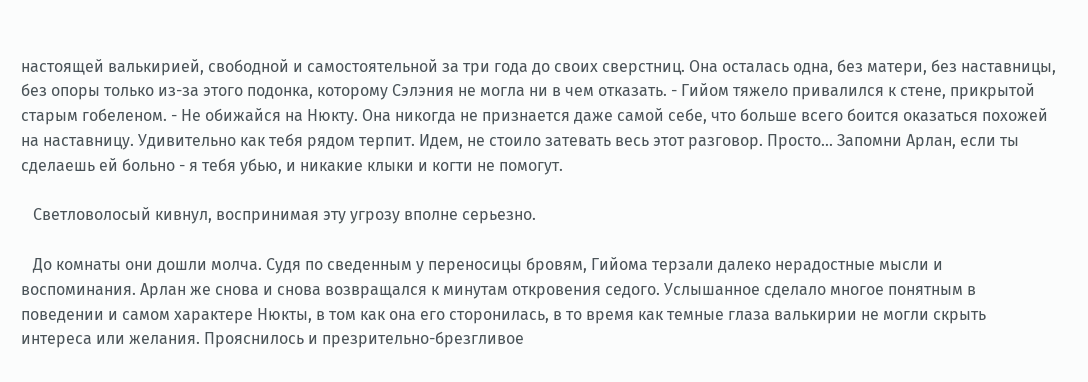настоящей валькирией, свободной и самостоятельной за три года до своих сверстниц. Она осталась одна, без матери, без наставницы, без опоры только из-за этого подонка, которому Сэлэния не могла ни в чем отказать. - Гийом тяжело привалился к стене, прикрытой старым гобеленом. - Не обижайся на Нюкту. Она никогда не признается даже самой себе, что больше всего боится оказаться похожей на наставницу. Удивительно как тебя рядом терпит. Идем, не стоило затевать весь этот разговор. Просто... Запомни Арлан, если ты сделаешь ей больно - я тебя убью, и никакие клыки и когти не помогут.

   Светловолосый кивнул, воспринимая эту угрозу вполне серьезно.

   До комнаты они дошли молча. Судя по сведенным у переносицы бровям, Гийома терзали далеко нерадостные мысли и воспоминания. Арлан же снова и снова возвращался к минутам откровения седого. Услышанное сделало многое понятным в поведении и самом характере Нюкты, в том как она его сторонилась, в то время как темные глаза валькирии не могли скрыть интереса или желания. Прояснилось и презрительно-брезгливое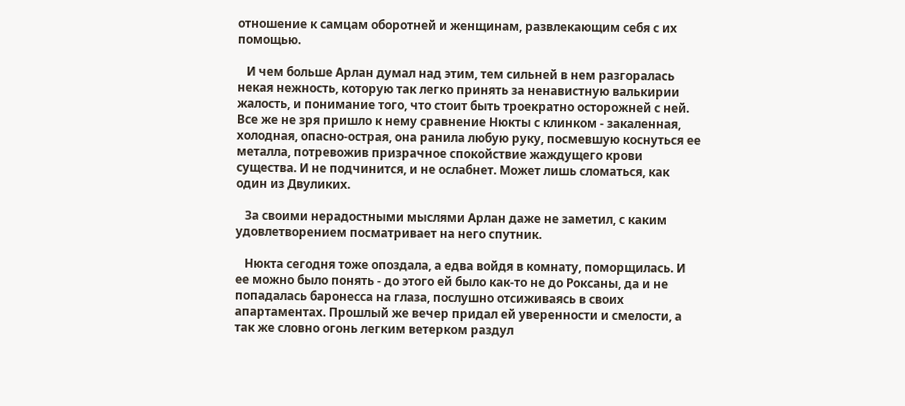отношение к самцам оборотней и женщинам, развлекающим себя с их помощью.

   И чем больше Арлан думал над этим, тем сильней в нем разгоралась некая нежность, которую так легко принять за ненавистную валькирии жалость, и понимание того, что стоит быть троекратно осторожней с ней. Все же не зря пришло к нему сравнение Нюкты с клинком - закаленная, холодная, опасно-острая, она ранила любую руку, посмевшую коснуться ее металла, потревожив призрачное спокойствие жаждущего крови существа. И не подчинится, и не ослабнет. Может лишь сломаться, как один из Двуликих.

   За своими нерадостными мыслями Арлан даже не заметил, с каким удовлетворением посматривает на него спутник.

   Нюкта сегодня тоже опоздала, а едва войдя в комнату, поморщилась. И ее можно было понять - до этого ей было как-то не до Роксаны, да и не попадалась баронесса на глаза, послушно отсиживаясь в своих апартаментах. Прошлый же вечер придал ей уверенности и смелости, а так же словно огонь легким ветерком раздул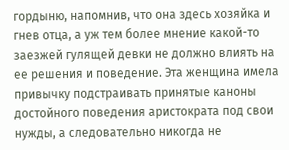гордыню, напомнив, что она здесь хозяйка и гнев отца, а уж тем более мнение какой-то заезжей гулящей девки не должно влиять на ее решения и поведение. Эта женщина имела привычку подстраивать принятые каноны достойного поведения аристократа под свои нужды, а следовательно никогда не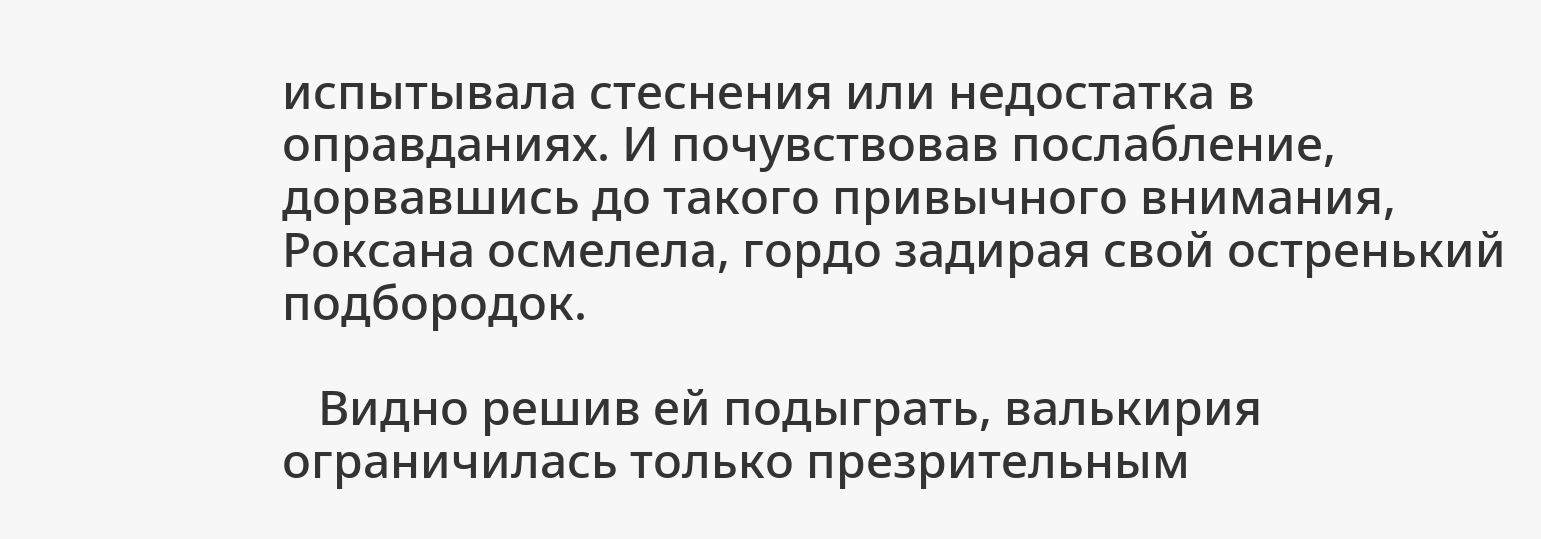испытывала стеснения или недостатка в оправданиях. И почувствовав послабление, дорвавшись до такого привычного внимания, Роксана осмелела, гордо задирая свой остренький подбородок.

   Видно решив ей подыграть, валькирия ограничилась только презрительным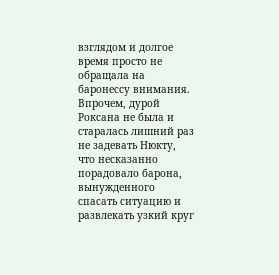взглядом и долгое время просто не обращала на баронессу внимания. Впрочем, дурой Роксана не была и старалась лишний раз не задевать Нюкту, что несказанно порадовало барона, вынужденного спасать ситуацию и развлекать узкий круг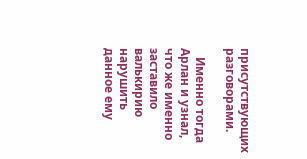присутствующих разговорами.

   Именно тогда Арлан и узнал, что же именно заставило валькирию нарушить данное ему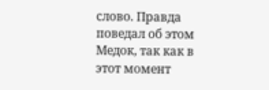слово. Правда поведал об этом Медок, так как в этот момент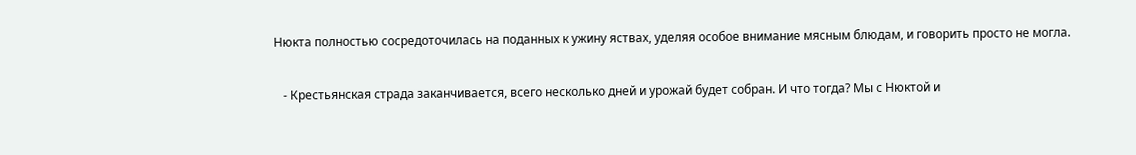Нюкта полностью сосредоточилась на поданных к ужину яствах, уделяя особое внимание мясным блюдам, и говорить просто не могла.

   - Крестьянская страда заканчивается, всего несколько дней и урожай будет собран. И что тогда? Мы с Нюктой и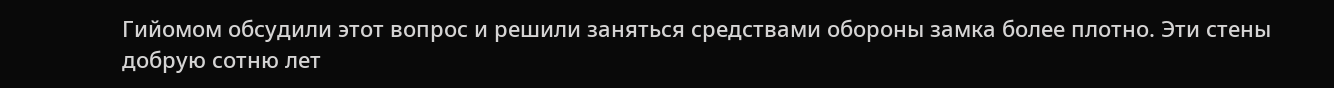Гийомом обсудили этот вопрос и решили заняться средствами обороны замка более плотно. Эти стены добрую сотню лет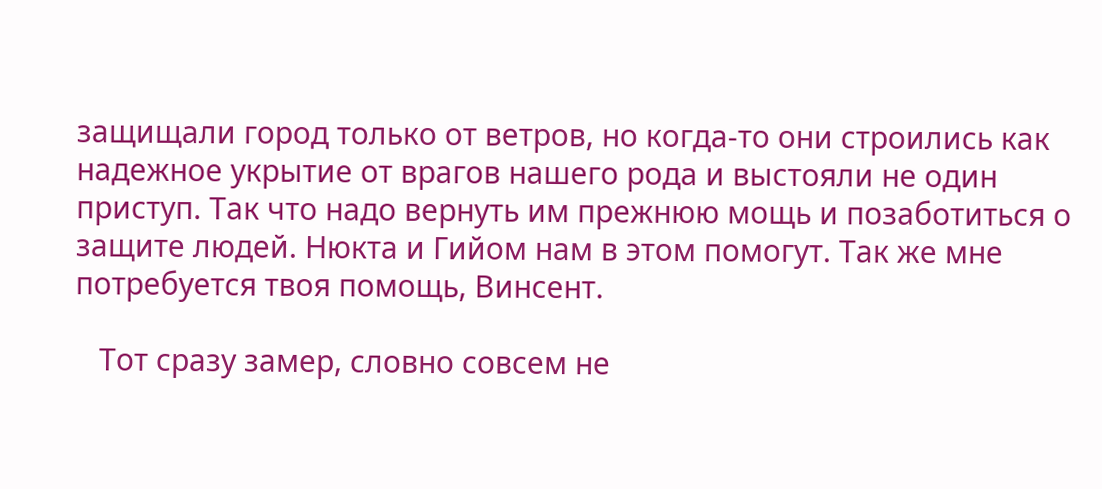защищали город только от ветров, но когда-то они строились как надежное укрытие от врагов нашего рода и выстояли не один приступ. Так что надо вернуть им прежнюю мощь и позаботиться о защите людей. Нюкта и Гийом нам в этом помогут. Так же мне потребуется твоя помощь, Винсент.

   Тот сразу замер, словно совсем не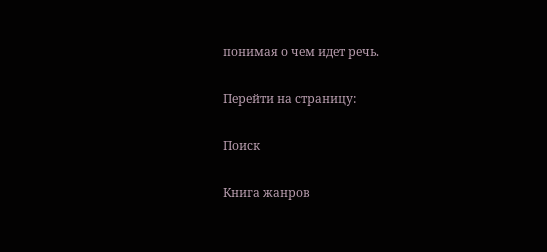понимая о чем идет речь.

Перейти на страницу:

Поиск

Книга жанров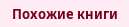Похожие книги